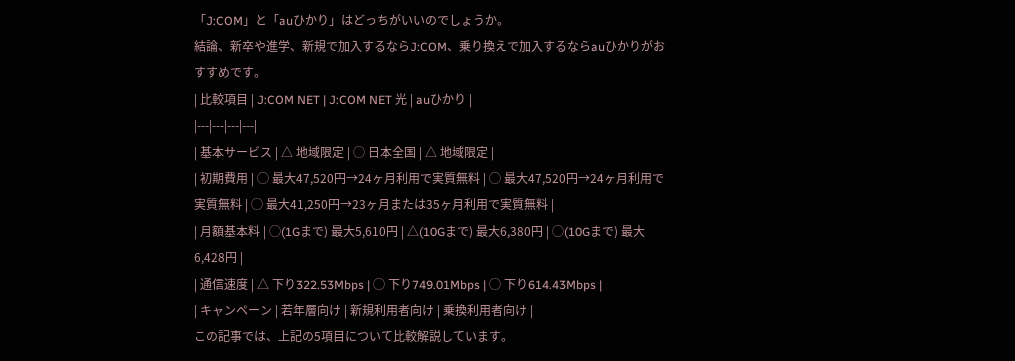「J:COM」と「auひかり」はどっちがいいのでしょうか。
結論、新卒や進学、新規で加入するならJ:COM、乗り換えで加入するならauひかりがおすすめです。
| 比較項目 | J:COM NET | J:COM NET 光 | auひかり |
|---|---|---|---|
| 基本サービス | △ 地域限定 | ◯ 日本全国 | △ 地域限定 |
| 初期費用 | ◯ 最大47,520円→24ヶ月利用で実質無料 | ◯ 最大47,520円→24ヶ月利用で実質無料 | ◯ 最大41,250円→23ヶ月または35ヶ月利用で実質無料 |
| 月額基本料 | ◯(1Gまで) 最大5,610円 | △(10Gまで) 最大6,380円 | ◯(10Gまで) 最大6,428円 |
| 通信速度 | △ 下り322.53Mbps | ◯ 下り749.01Mbps | ◯ 下り614.43Mbps |
| キャンペーン | 若年層向け | 新規利用者向け | 乗換利用者向け |
この記事では、上記の5項目について比較解説しています。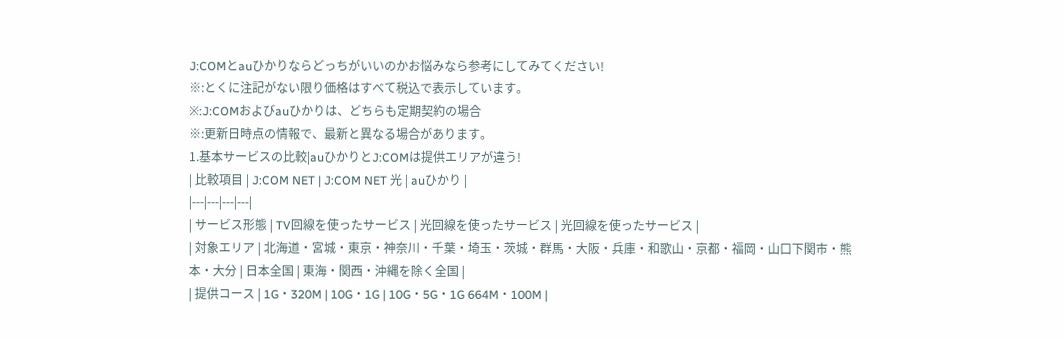J:COMとauひかりならどっちがいいのかお悩みなら参考にしてみてください!
※:とくに注記がない限り価格はすべて税込で表示しています。
※:J:COMおよびauひかりは、どちらも定期契約の場合
※:更新日時点の情報で、最新と異なる場合があります。
1.基本サービスの比較|auひかりとJ:COMは提供エリアが違う!
| 比較項目 | J:COM NET | J:COM NET 光 | auひかり |
|---|---|---|---|
| サービス形態 | TV回線を使ったサービス | 光回線を使ったサービス | 光回線を使ったサービス |
| 対象エリア | 北海道・宮城・東京・神奈川・千葉・埼玉・茨城・群馬・大阪・兵庫・和歌山・京都・福岡・山口下関市・熊本・大分 | 日本全国 | 東海・関西・沖縄を除く全国 |
| 提供コース | 1G・320M | 10G・1G | 10G・5G・1G 664M・100M |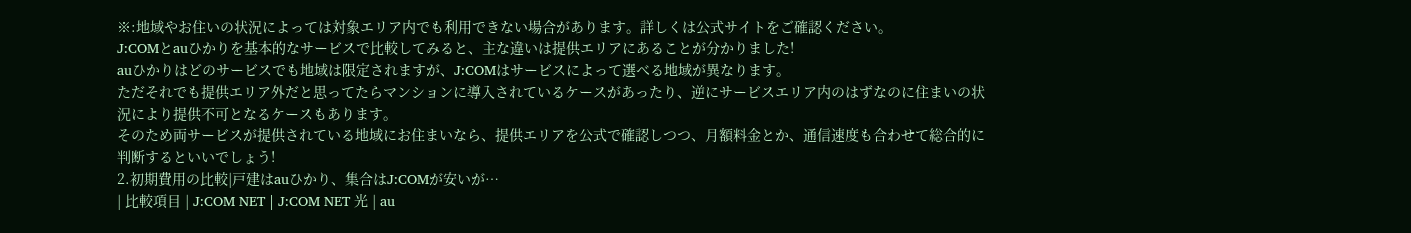※:地域やお住いの状況によっては対象エリア内でも利用できない場合があります。詳しくは公式サイトをご確認ください。
J:COMとauひかりを基本的なサービスで比較してみると、主な違いは提供エリアにあることが分かりました!
auひかりはどのサービスでも地域は限定されますが、J:COMはサービスによって選べる地域が異なります。
ただそれでも提供エリア外だと思ってたらマンションに導入されているケースがあったり、逆にサービスエリア内のはずなのに住まいの状況により提供不可となるケースもあります。
そのため両サービスが提供されている地域にお住まいなら、提供エリアを公式で確認しつつ、月額料金とか、通信速度も合わせて総合的に判断するといいでしょう!
2.初期費用の比較|戸建はauひかり、集合はJ:COMが安いが…
| 比較項目 | J:COM NET | J:COM NET 光 | au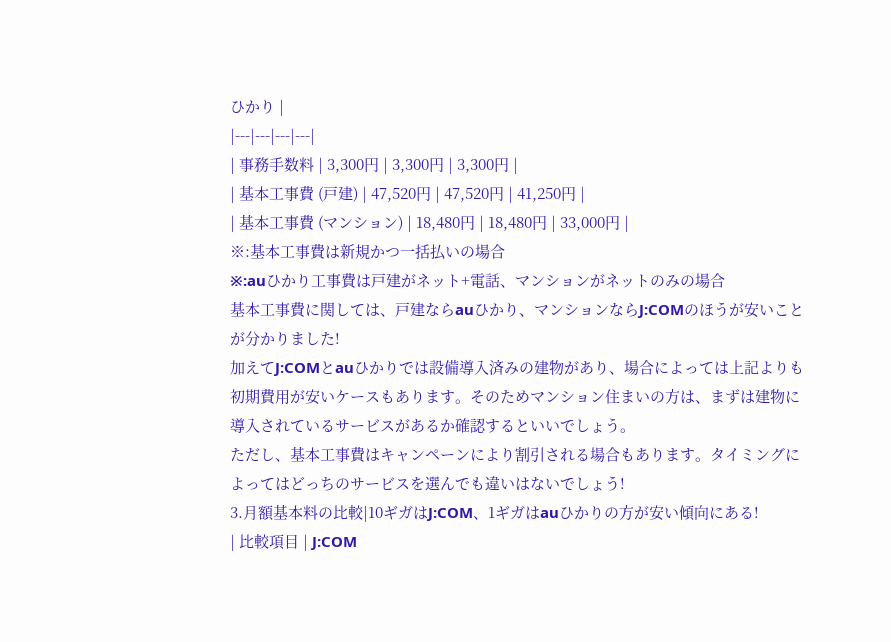ひかり |
|---|---|---|---|
| 事務手数料 | 3,300円 | 3,300円 | 3,300円 |
| 基本工事費 (戸建) | 47,520円 | 47,520円 | 41,250円 |
| 基本工事費 (マンション) | 18,480円 | 18,480円 | 33,000円 |
※:基本工事費は新規かつ一括払いの場合
※:auひかり工事費は戸建がネット+電話、マンションがネットのみの場合
基本工事費に関しては、戸建ならauひかり、マンションならJ:COMのほうが安いことが分かりました!
加えてJ:COMとauひかりでは設備導入済みの建物があり、場合によっては上記よりも初期費用が安いケースもあります。そのためマンション住まいの方は、まずは建物に導入されているサービスがあるか確認するといいでしょう。
ただし、基本工事費はキャンペーンにより割引される場合もあります。タイミングによってはどっちのサービスを選んでも違いはないでしょう!
3.月額基本料の比較|10ギガはJ:COM、1ギガはauひかりの方が安い傾向にある!
| 比較項目 | J:COM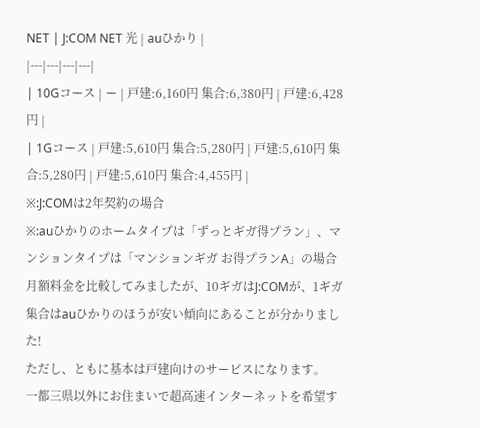NET | J:COM NET 光 | auひかり |
|---|---|---|---|
| 10Gコース | ー | 戸建:6,160円 集合:6,380円 | 戸建:6,428円 |
| 1Gコース | 戸建:5,610円 集合:5,280円 | 戸建:5,610円 集合:5,280円 | 戸建:5,610円 集合:4,455円 |
※:J:COMは2年契約の場合
※:auひかりのホームタイプは「ずっとギガ得プラン」、マンションタイプは「マンションギガ お得プランA」の場合
月額料金を比較してみましたが、10ギガはJ:COMが、1ギガ集合はauひかりのほうが安い傾向にあることが分かりました!
ただし、ともに基本は戸建向けのサービスになります。
一都三県以外にお住まいで超高速インターネットを希望す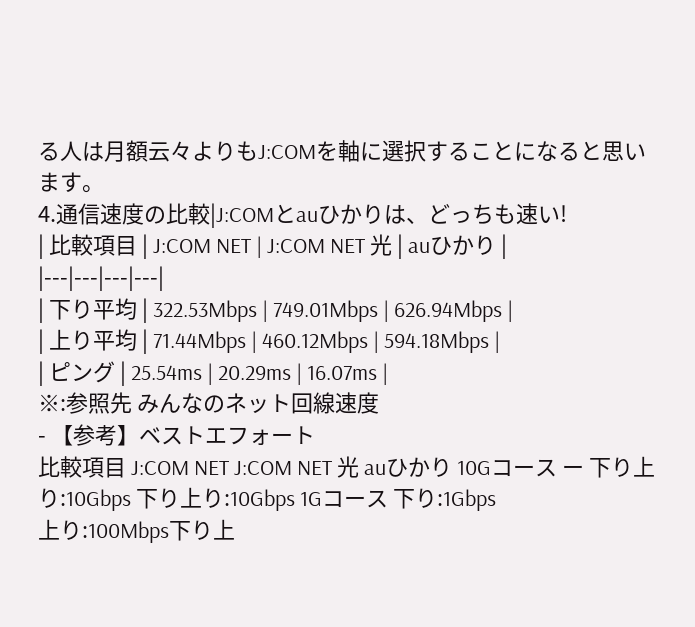る人は月額云々よりもJ:COMを軸に選択することになると思います。
4.通信速度の比較|J:COMとauひかりは、どっちも速い!
| 比較項目 | J:COM NET | J:COM NET 光 | auひかり |
|---|---|---|---|
| 下り平均 | 322.53Mbps | 749.01Mbps | 626.94Mbps |
| 上り平均 | 71.44Mbps | 460.12Mbps | 594.18Mbps |
| ピング | 25.54ms | 20.29ms | 16.07ms |
※:参照先 みんなのネット回線速度
- 【参考】ベストエフォート
比較項目 J:COM NET J:COM NET 光 auひかり 10Gコース ー 下り上り:10Gbps 下り上り:10Gbps 1Gコース 下り:1Gbps
上り:100Mbps下り上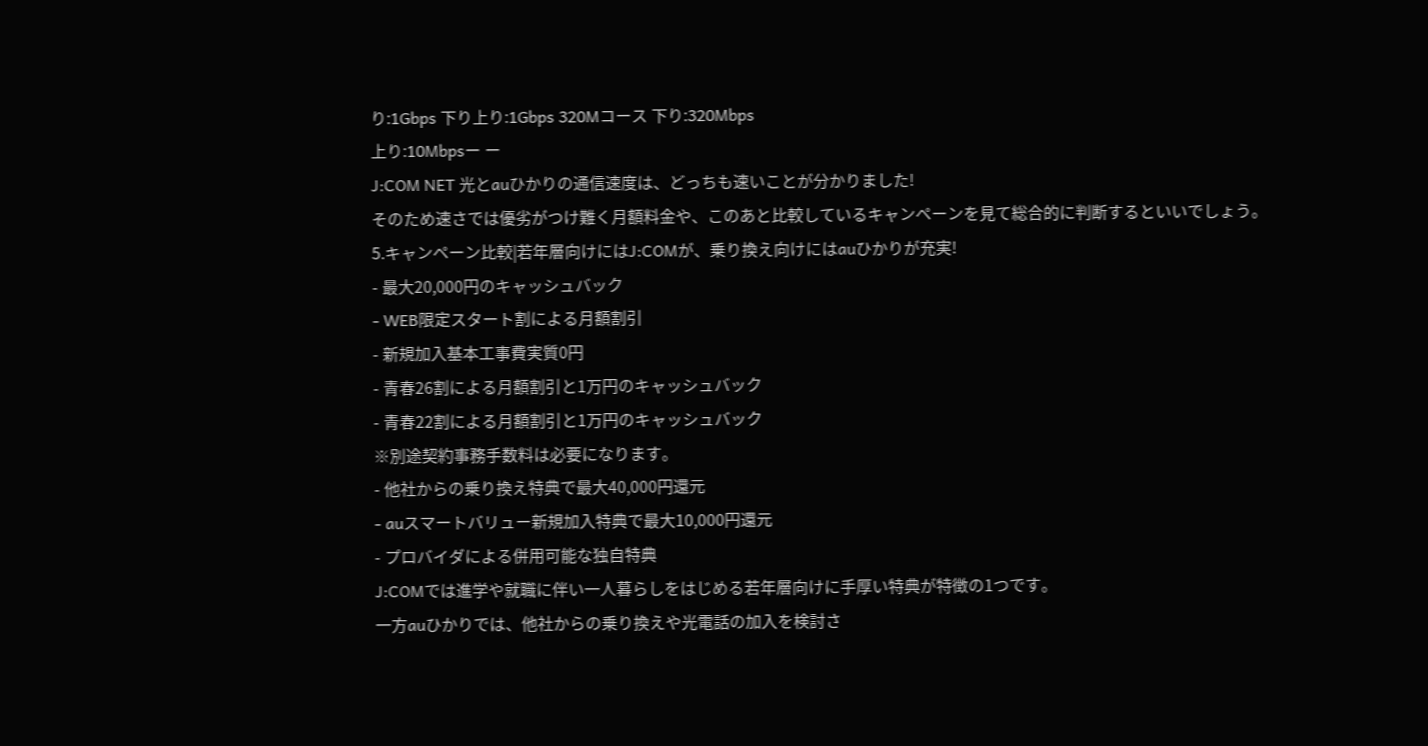り:1Gbps 下り上り:1Gbps 320Mコース 下り:320Mbps
上り:10Mbpsー ー
J:COM NET 光とauひかりの通信速度は、どっちも速いことが分かりました!
そのため速さでは優劣がつけ難く月額料金や、このあと比較しているキャンペーンを見て総合的に判断するといいでしょう。
5.キャンペーン比較|若年層向けにはJ:COMが、乗り換え向けにはauひかりが充実!
- 最大20,000円のキャッシュバック
- WEB限定スタート割による月額割引
- 新規加入基本工事費実質0円
- 青春26割による月額割引と1万円のキャッシュバック
- 青春22割による月額割引と1万円のキャッシュバック
※別途契約事務手数料は必要になります。
- 他社からの乗り換え特典で最大40,000円還元
- auスマートバリュー新規加入特典で最大10,000円還元
- プロバイダによる併用可能な独自特典
J:COMでは進学や就職に伴い一人暮らしをはじめる若年層向けに手厚い特典が特徴の1つです。
一方auひかりでは、他社からの乗り換えや光電話の加入を検討さ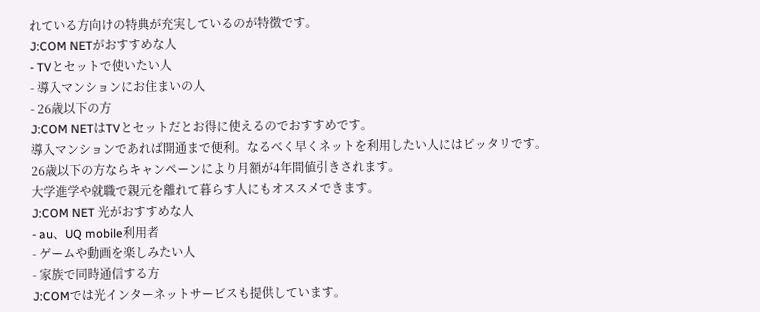れている方向けの特典が充実しているのが特徴です。
J:COM NETがおすすめな人
- TVとセットで使いたい人
- 導入マンションにお住まいの人
- 26歳以下の方
J:COM NETはTVとセットだとお得に使えるのでおすすめです。
導入マンションであれば開通まで便利。なるべく早くネットを利用したい人にはピッタリです。
26歳以下の方ならキャンペーンにより月額が4年間値引きされます。
大学進学や就職で親元を離れて暮らす人にもオススメできます。
J:COM NET 光がおすすめな人
- au、UQ mobile利用者
- ゲームや動画を楽しみたい人
- 家族で同時通信する方
J:COMでは光インターネットサービスも提供しています。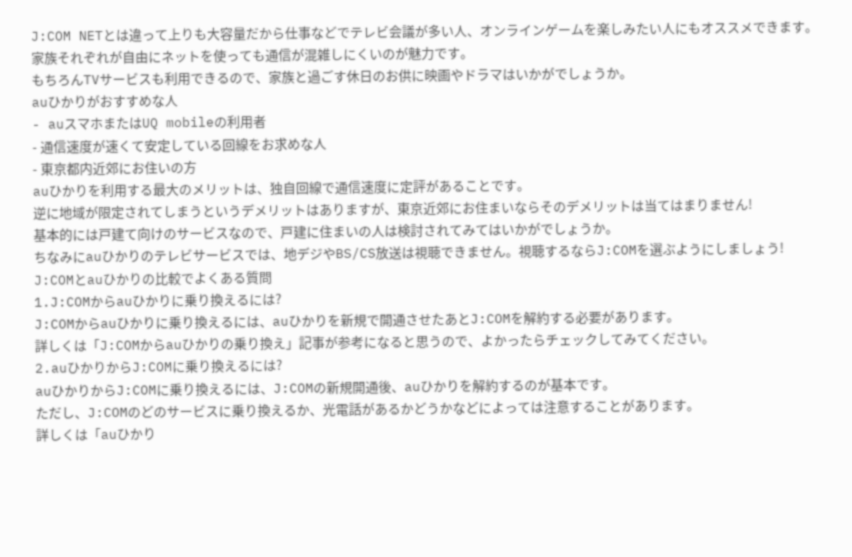J:COM NETとは違って上りも大容量だから仕事などでテレビ会議が多い人、オンラインゲームを楽しみたい人にもオススメできます。
家族それぞれが自由にネットを使っても通信が混雑しにくいのが魅力です。
もちろんTVサービスも利用できるので、家族と過ごす休日のお供に映画やドラマはいかがでしょうか。
auひかりがおすすめな人
- auスマホまたはUQ mobileの利用者
- 通信速度が速くて安定している回線をお求めな人
- 東京都内近郊にお住いの方
auひかりを利用する最大のメリットは、独自回線で通信速度に定評があることです。
逆に地域が限定されてしまうというデメリットはありますが、東京近郊にお住まいならそのデメリットは当てはまりません!
基本的には戸建て向けのサービスなので、戸建に住まいの人は検討されてみてはいかがでしょうか。
ちなみにauひかりのテレビサービスでは、地デジやBS/CS放送は視聴できません。視聴するならJ:COMを選ぶようにしましょう!
J:COMとauひかりの比較でよくある質問
1.J:COMからauひかりに乗り換えるには?
J:COMからauひかりに乗り換えるには、auひかりを新規で開通させたあとJ:COMを解約する必要があります。
詳しくは「J:COMからauひかりの乗り換え」記事が参考になると思うので、よかったらチェックしてみてください。
2.auひかりからJ:COMに乗り換えるには?
auひかりからJ:COMに乗り換えるには、J:COMの新規開通後、auひかりを解約するのが基本です。
ただし、J:COMのどのサービスに乗り換えるか、光電話があるかどうかなどによっては注意することがあります。
詳しくは「auひかり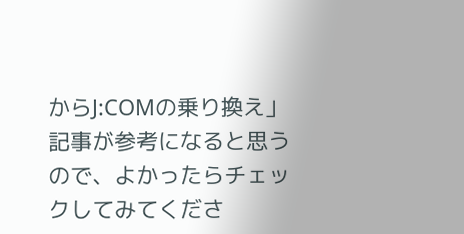からJ:COMの乗り換え」記事が参考になると思うので、よかったらチェックしてみてくださ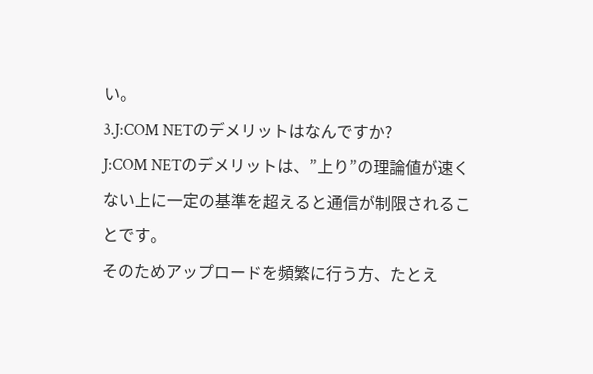い。
3.J:COM NETのデメリットはなんですか?
J:COM NETのデメリットは、”上り”の理論値が速くない上に一定の基準を超えると通信が制限されることです。
そのためアップロードを頻繁に行う方、たとえ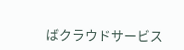ばクラウドサービス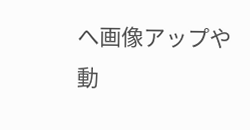へ画像アップや動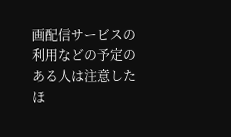画配信サービスの利用などの予定のある人は注意したほ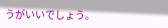うがいいでしょう。